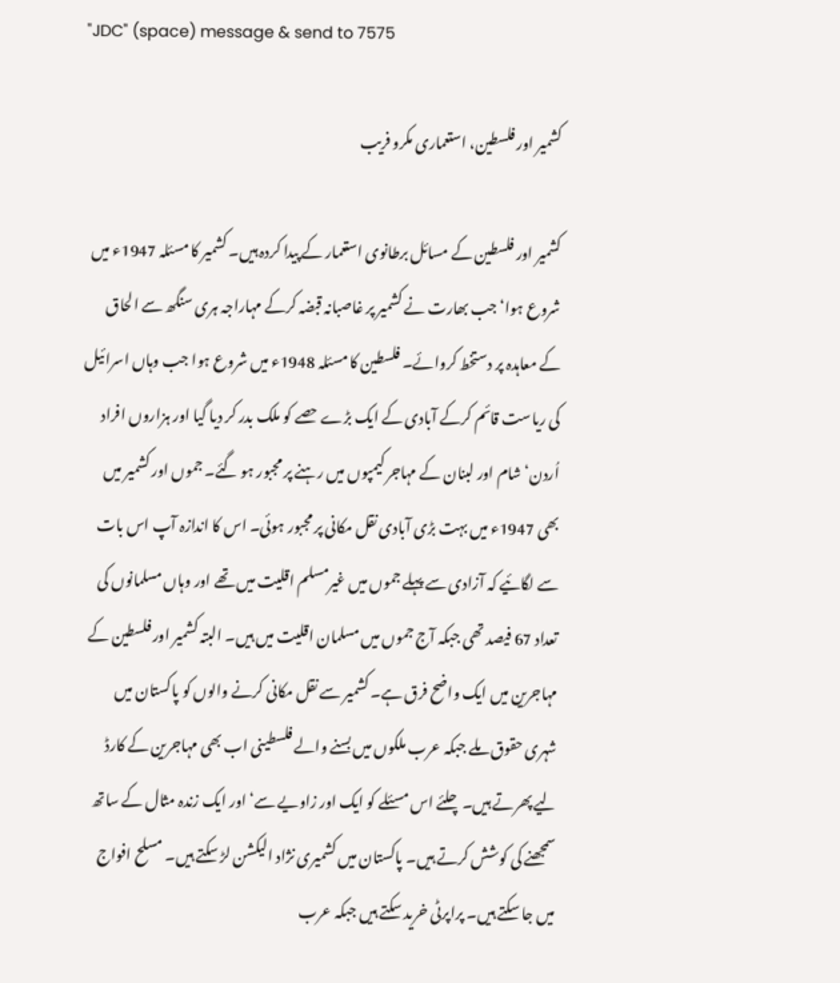"JDC" (space) message & send to 7575

کشمیر اور فلسطین، استعماری مکرو فریب

کشمیر اور فلسطین کے مسائل برطانوی استعمار کے پیدا کردہ ہیں۔ کشمیر کا مسئلہ 1947ء میں شروع ہوا‘ جب بھارت نے کشمیر پر غاصبانہ قبضہ کرکے مہاراجہ ہری سنگھ سے الحاق کے معاہدہ پر دستخط کروائے۔ فلسطین کا مسئلہ 1948ء میں شروع ہوا جب وہاں اسرائیل کی ریاست قائم کرکے آبادی کے ایک بڑے حصے کو ملک بدر کر دیا گیا اور ہزاروں افراد اُردن‘ شام اور لبنان کے مہاجر کیمپوں میں رہنے پر مجبور ہو گئے۔ جموں اور کشمیر میں بھی 1947ء میں بہت بڑی آبادی نقل مکانی پر مجبور ہوئی۔ اس کا اندازہ آپ اس بات سے لگائیے کہ آزادی سے پہلے جموں میں غیرمسلم اقلیت میں تھے اور وہاں مسلمانوں کی تعداد 67 فیصد تھی جبکہ آج جموں میں مسلمان اقلیت میں ہیں۔ البتہ کشمیر اور فلسطین کے مہاجرین میں ایک واضح فرق ہے۔ کشمیر سے نقل مکانی کرنے والوں کو پاکستان میں شہری حقوق ملے جبکہ عرب ملکوں میں بسنے والے فلسطینی اب بھی مہاجرین کے کارڈ لیے پھرتے ہیں۔چلئے اس مسئلے کو ایک اور زاویے سے‘ اور ایک زندہ مثال کے ساتھ سمجھنے کی کوشش کرتے ہیں۔ پاکستان میں کشمیری نژاد الیکشن لڑ سکتے ہیں۔ مسلح افواج میں جا سکتے ہیں۔ پراپرٹی خرید سکتے ہیں جبکہ عرب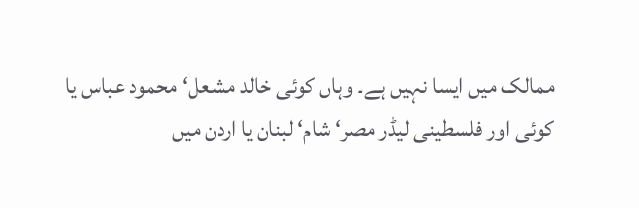ممالک میں ایسا نہیں ہے۔ وہاں کوئی خالد مشعل‘ محمود عباس یا کوئی اور فلسطینی لیڈر مصر‘ شام‘ لبنان یا اردن میں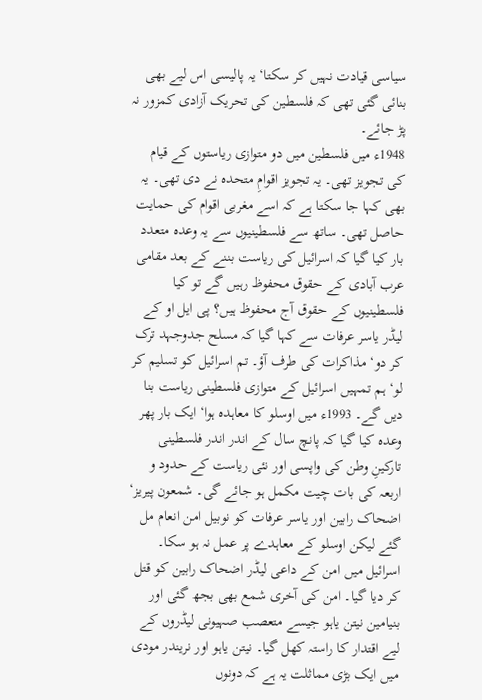سیاسی قیادت نہیں کر سکتا‘ یہ پالیسی اس لیے بھی بنائی گئی تھی کہ فلسطین کی تحریک آزادی کمزور نہ پڑ جائے۔
1948ء میں فلسطین میں دو متوازی ریاستوں کے قیام کی تجویز تھی۔ یہ تجویز اقوامِ متحدہ نے دی تھی۔ یہ بھی کہا جا سکتا ہے کہ اسے مغربی اقوام کی حمایت حاصل تھی۔ ساتھ سے فلسطینیوں سے یہ وعدہ متعدد بار کیا گیا کہ اسرائیل کی ریاست بننے کے بعد مقامی عرب آبادی کے حقوق محفوظ رہیں گے تو کیا فلسطینیوں کے حقوق آج محفوظ ہیں؟ پی ایل او کے لیڈر یاسر عرفات سے کہا گیا کہ مسلح جدوجہد ترک کر دو‘ مذاکرات کی طرف آؤ۔ تم اسرائیل کو تسلیم کر لو‘ ہم تمہیں اسرائیل کے متوازی فلسطینی ریاست بنا دیں گے۔ 1993ء میں اوسلو کا معاہدہ ہوا‘ ایک بار پھر وعدہ کیا گیا کہ پانچ سال کے اندر اندر فلسطینی تارکینِ وطن کی واپسی اور نئی ریاست کے حدود و اربعہ کی بات چیت مکمل ہو جائے گی۔ شمعون پیریز‘ اضحاک رابین اور یاسر عرفات کو نوبیل امن انعام مل گئے لیکن اوسلو کے معاہدے پر عمل نہ ہو سکا۔ اسرائیل میں امن کے داعی لیڈر اضحاک رابین کو قتل کر دیا گیا۔ امن کی آخری شمع بھی بجھ گئی اور بنیامین نیتن یاہو جیسے متعصب صہیونی لیڈروں کے لیے اقتدار کا راستہ کھل گیا۔ نیتن یاہو اور نریندر مودی میں ایک بڑی مماثلت یہ ہے کہ دونوں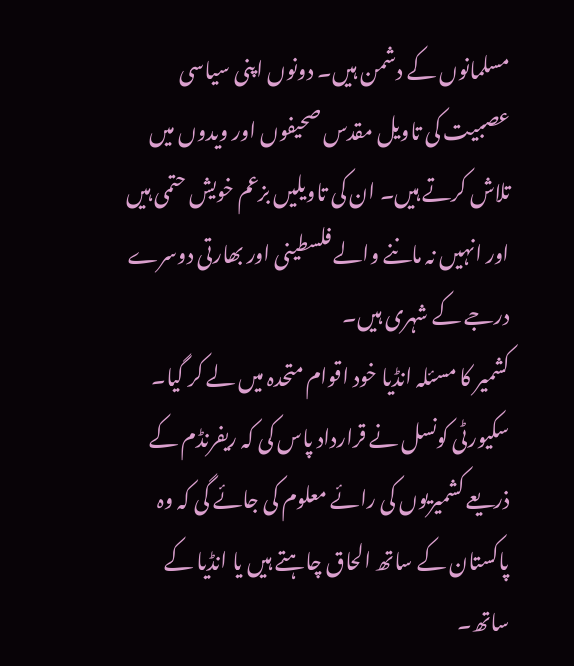مسلمانوں کے دشمن ہیں۔ دونوں اپنی سیاسی عصبیت کی تاویل مقدس صحیفوں اور ویدوں میں تلاش کرتے ہیں۔ ان کی تاویلیں بزعم خویش حتمی ہیں اور انہیں نہ ماننے والے فلسطینی اور بھارتی دوسرے درجے کے شہری ہیں۔
کشمیر کا مسئلہ انڈیا خود اقوام متحدہ میں لے کر گیا۔ سکیورٹی کونسل نے قرارداد پاس کی کہ ریفرنڈم کے ذریعے کشمیریوں کی رائے معلوم کی جائے گی کہ وہ پاکستان کے ساتھ الحاق چاہتے ہیں یا انڈیا کے ساتھ۔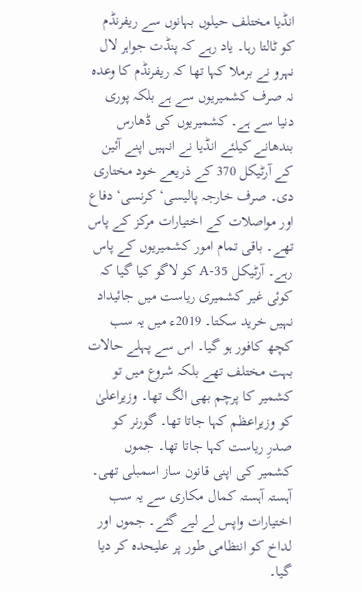انڈیا مختلف حیلوں بہانوں سے ریفرنڈم کو ٹالتا رہا۔ یاد رہے کہ پنڈت جواہر لال نہرو نے برملا کہا تھا کہ ریفرنڈم کا وعدہ نہ صرف کشمیریوں سے ہے بلکہ پوری دنیا سے ہے۔ کشمیریوں کی ڈھارس بندھانے کیلئے انڈیا نے انہیں اپنے آئین کے آرٹیکل 370 کے ذریعے خود مختاری دی۔ صرف خارجہ پالیسی‘ کرنسی‘ دفاع اور مواصلات کے اختیارات مرکز کے پاس تھے۔ باقی تمام امور کشمیریوں کے پاس رہے۔ آرٹیکل 35-A کو لاگو کیا گیا کہ کوئی غیر کشمیری ریاست میں جائیداد نہیں خرید سکتا۔ 2019ء میں یہ سب کچھ کافور ہو گیا۔ اس سے پہلے حالات بہت مختلف تھے بلکہ شروع میں تو کشمیر کا پرچم بھی الگ تھا۔ وزیراعلیٰ کو وزیراعظم کہا جاتا تھا۔ گورنر کو صدرِ ریاست کہا جاتا تھا۔ جموں کشمیر کی اپنی قانون ساز اسمبلی تھی۔ آہستہ آہستہ کمال مکاری سے یہ سب اختیارات واپس لے لیے گئے۔ جموں اور لداخ کو انتظامی طور پر علیحدہ کر دیا گیا۔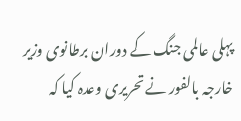پہلی عالمی جنگ کے دوران برطانوی وزیر خارجہ بالفور نے تحریری وعدہ کیا کہ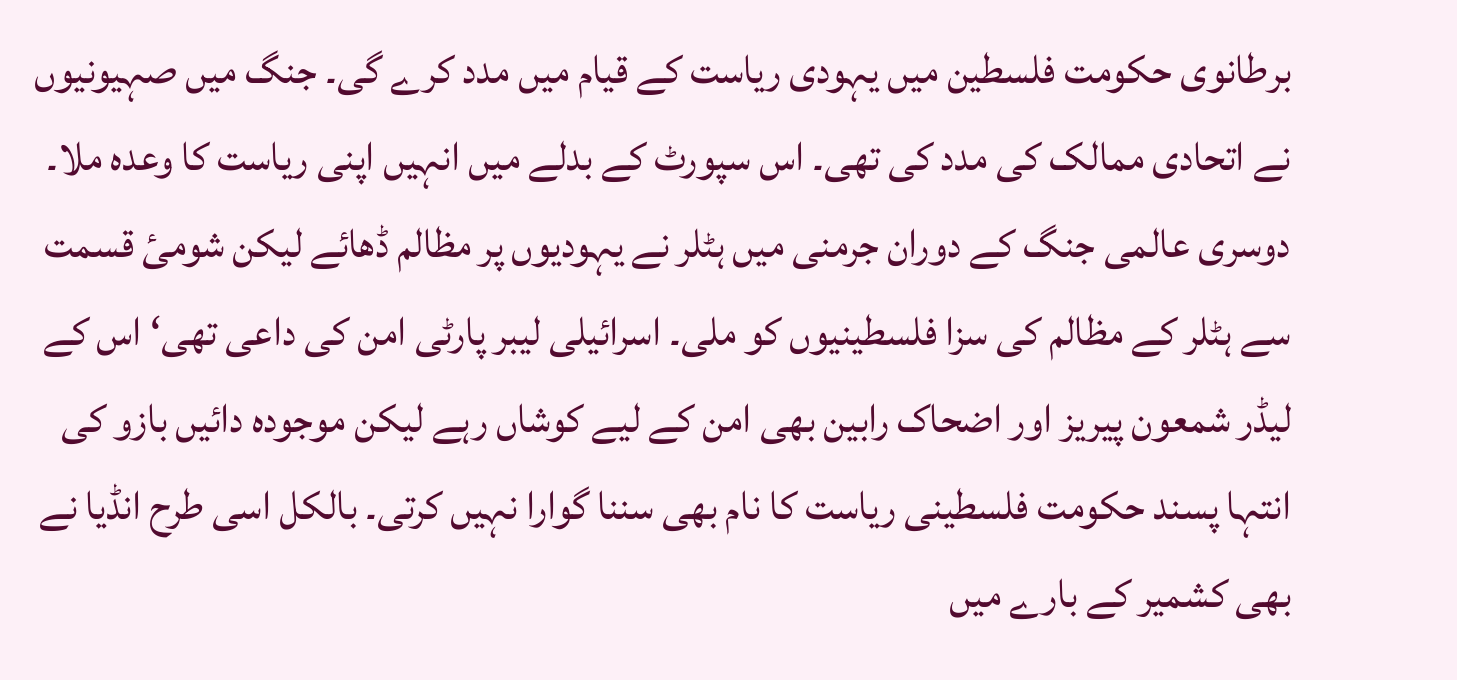برطانوی حکومت فلسطین میں یہودی ریاست کے قیام میں مدد کرے گی۔ جنگ میں صہیونیوں نے اتحادی ممالک کی مدد کی تھی۔ اس سپورٹ کے بدلے میں انہیں اپنی ریاست کا وعدہ ملا۔ دوسری عالمی جنگ کے دوران جرمنی میں ہٹلر نے یہودیوں پر مظالم ڈھائے لیکن شومیٔ قسمت سے ہٹلر کے مظالم کی سزا فلسطینیوں کو ملی۔ اسرائیلی لیبر پارٹی امن کی داعی تھی‘ اس کے لیڈر شمعون پیریز اور اضحاک رابین بھی امن کے لیے کوشاں رہے لیکن موجودہ دائیں بازو کی انتہا پسند حکومت فلسطینی ریاست کا نام بھی سننا گوارا نہیں کرتی۔ بالکل اسی طرح انڈیا نے بھی کشمیر کے بارے میں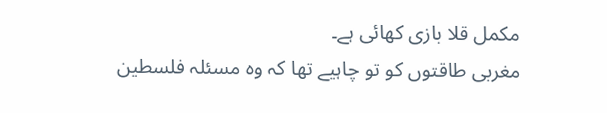مکمل قلا بازی کھائی ہے۔
مغربی طاقتوں کو تو چاہیے تھا کہ وہ مسئلہ فلسطین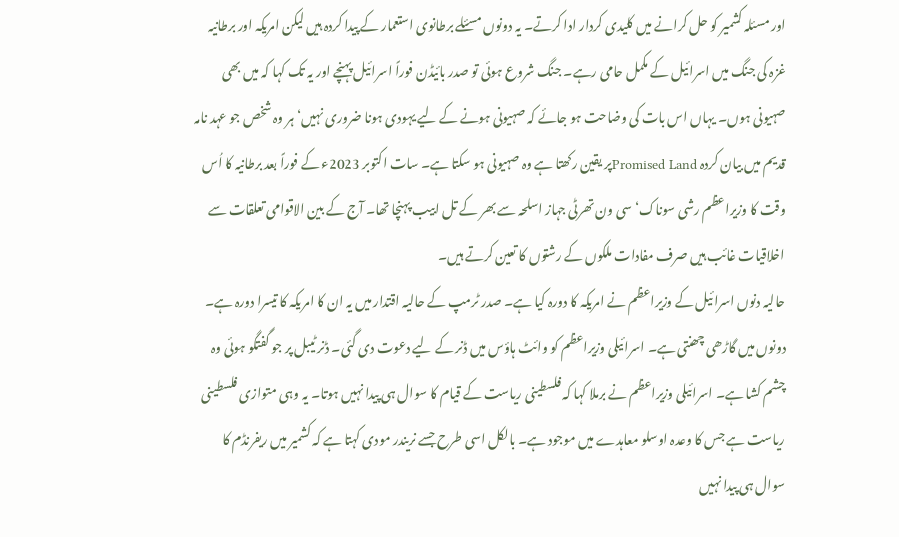اور مسئلہ کشمیر کو حل کرانے میں کلیدی کردار ادا کرتے۔ یہ دونوں مسئلے برطانوی استعمار کے پیدا کردہ ہیں لیکن امریکہ اور برطانیہ غزہ کی جنگ میں اسرائیل کے مکمل حامی رہے۔ جنگ شروع ہوئی تو صدر بائیڈن فوراً اسرائیل پہنچے اور یہ تک کہا کہ میں بھی صہیونی ہوں۔ یہاں اس بات کی وضاحت ہو جائے کہ صہیونی ہونے کے لیے یہودی ہونا ضروری نہیں‘ ہر وہ شخص جو عہد نامہ قدیم میں بیان کردہ Promised Landپر یقین رکھتا ہے وہ صہیونی ہو سکتا ہے۔ سات اکتوبر 2023ء کے فوراً بعد برطانیہ کا اُس وقت کا وزیراعظم رشی سوناک‘ سی ون تھرٹی جہاز اسلحہ سے بھر کے تل ابیب پہنچا تھا۔ آج کے بین الاقوامی تعلقات سے اخلاقیات غائب ہیں صرف مفادات ملکوں کے رشتوں کا تعین کرتے ہیں۔
حالیہ دنوں اسرائیل کے وزیراعظم نے امریکہ کا دورہ کیا ہے۔ صدر ٹرمپ کے حالیہ اقتدار میں یہ ان کا امریکہ کا تیسرا دورہ ہے۔ دونوں میں گاڑھی چھنتی ہے۔ اسرائیلی وزیراعظم کو وائٹ ہاؤس میں ڈنر کے لیے دعوت دی گئی۔ ڈنر ٹیبل پر جو گفتگو ہوئی وہ چشم کشا ہے۔ اسرائیلی وزیراعظم نے برملا کہا کہ فلسطینی ریاست کے قیام کا سوال ہی پیدا نہیں ہوتا۔ یہ وہی متوازی فلسطینی ریاست ہے جس کا وعدہ اوسلو معاہدے میں موجود ہے۔ بالکل اسی طرح جسے نریندر مودی کہتا ہے کہ کشمیر میں ریفرنڈم کا سوال ہی پیدا نہیں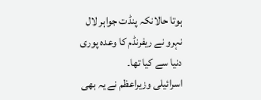ہوتا حالانکہ پنڈت جواہر لال نہرو نے ریفرنڈم کا وعدہ پوری دنیا سے کیا تھا۔
اسرائیلی وزیراعظم نے یہ بھی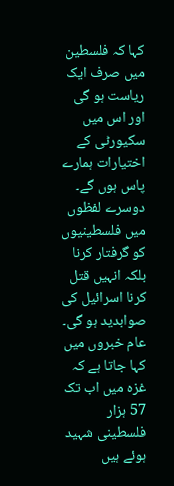کہا کہ فلسطین میں صرف ایک ریاست ہو گی اور اس میں سکیورٹی کے اختیارات ہمارے پاس ہوں گے۔ دوسرے لفظوں میں فلسطینیوں کو گرفتار کرنا بلکہ انہیں قتل کرنا اسرائیل کی صوابدید ہو گی۔ عام خبروں میں کہا جاتا ہے کہ غزہ میں اب تک 57 ہزار فلسطینی شہید ہوئے ہیں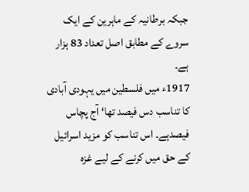جبکہ برطانیہ کے ماہرین کے ایک سروے کے مطابق اصل تعداد 83 ہزار ہے۔
1917ء میں فلسطین میں یہودی آبادی کا تناسب دس فیصد تھا‘ آج پچاس فیصدہے۔ اس تناسب کو مزید اسرائیل کے حق میں کرنے کے لیے غزہ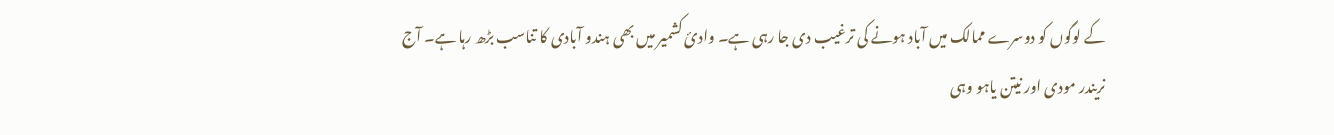کے لوگوں کو دوسرے ممالک میں آباد ہونے کی ترغیب دی جا رہی ہے۔ وادیٔ کشمیر میں بھی ہندو آبادی کا تناسب بڑھ رہا ہے۔ آج نریندر مودی اور نیتن یاہو وہی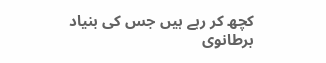کچھ کر رہے ہیں جس کی بنیاد برطانوی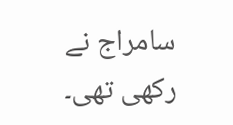سامراج نے رکھی تھی۔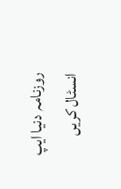روزنامہ دنیا ایپ انسٹال کریں